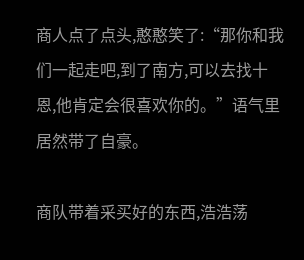商人点了点头,憨憨笑了:“那你和我们一起走吧,到了南方,可以去找十恩,他肯定会很喜欢你的。”语气里居然带了自豪。

商队带着采买好的东西,浩浩荡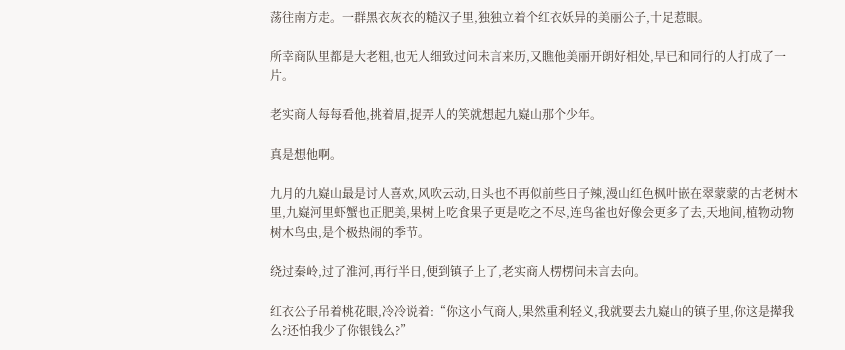荡往南方走。一群黑衣灰衣的糙汉子里,独独立着个红衣妖异的美丽公子,十足惹眼。

所幸商队里都是大老粗,也无人细致过问未言来历,又瞧他美丽开朗好相处,早已和同行的人打成了一片。

老实商人每每看他,挑着眉,捉弄人的笑就想起九嶷山那个少年。

真是想他啊。

九月的九嶷山最是讨人喜欢,风吹云动,日头也不再似前些日子辣,漫山红色枫叶嵌在翠蒙蒙的古老树木里,九嶷河里虾蟹也正肥美,果树上吃食果子更是吃之不尽,连鸟雀也好像会更多了去,天地间,植物动物树木鸟虫,是个极热闹的季节。

绕过秦岭,过了淮河,再行半日,便到镇子上了,老实商人楞楞问未言去向。

红衣公子吊着桃花眼,冷冷说着:“你这小气商人,果然重利轻义,我就要去九嶷山的镇子里,你这是撵我么?还怕我少了你银钱么?”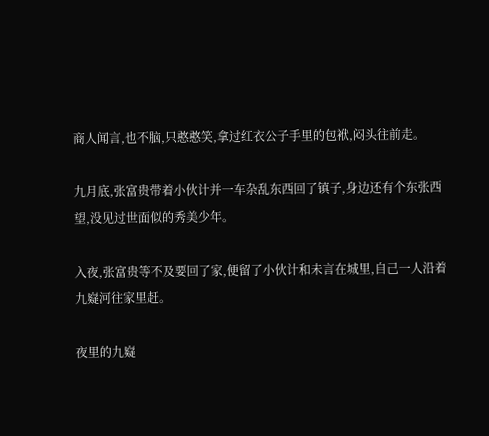商人闻言,也不脑,只憨憨笑,拿过红衣公子手里的包袱,闷头往前走。

九月底,张富贵带着小伙计并一车杂乱东西回了镇子,身边还有个东张西望,没见过世面似的秀美少年。

入夜,张富贵等不及要回了家,便留了小伙计和未言在城里,自己一人沿着九嶷河往家里赶。

夜里的九嶷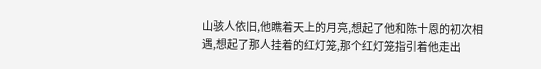山骇人依旧,他瞧着天上的月亮,想起了他和陈十恩的初次相遇,想起了那人挂着的红灯笼,那个红灯笼指引着他走出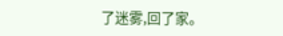了迷雾,回了家。